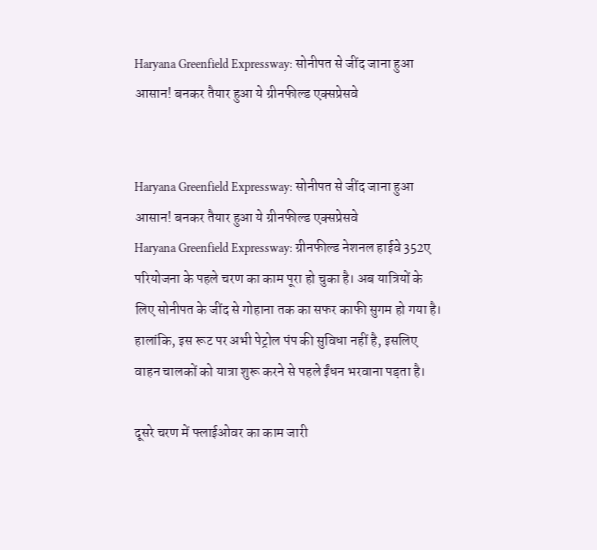Haryana Greenfield Expressway: सोनीपत से जींद जाना हुआ आसान! बनकर तैयार हुआ ये ग्रीनफील्ड एक्सप्रेसवे


Haryana Greenfield Expressway: सोनीपत से जींद जाना हुआ आसान! बनकर तैयार हुआ ये ग्रीनफील्ड एक्सप्रेसवे
Haryana Greenfield Expressway: ग्रीनफील्ड नेशनल हाईवे 352ए परियोजना के पहले चरण का काम पूरा हो चुका है। अब यात्रियों के लिए सोनीपत के जींद से गोहाना तक का सफर काफी सुगम हो गया है। हालांकि, इस रूट पर अभी पेट्रोल पंप की सुविधा नहीं है, इसलिए वाहन चालकों को यात्रा शुरू करने से पहले ईंधन भरवाना पड़ता है।

दूसरे चरण में फ्लाईओवर का काम जारी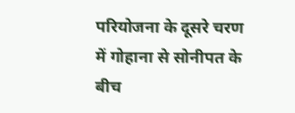परियोजना के दूसरे चरण में गोहाना से सोनीपत के बीच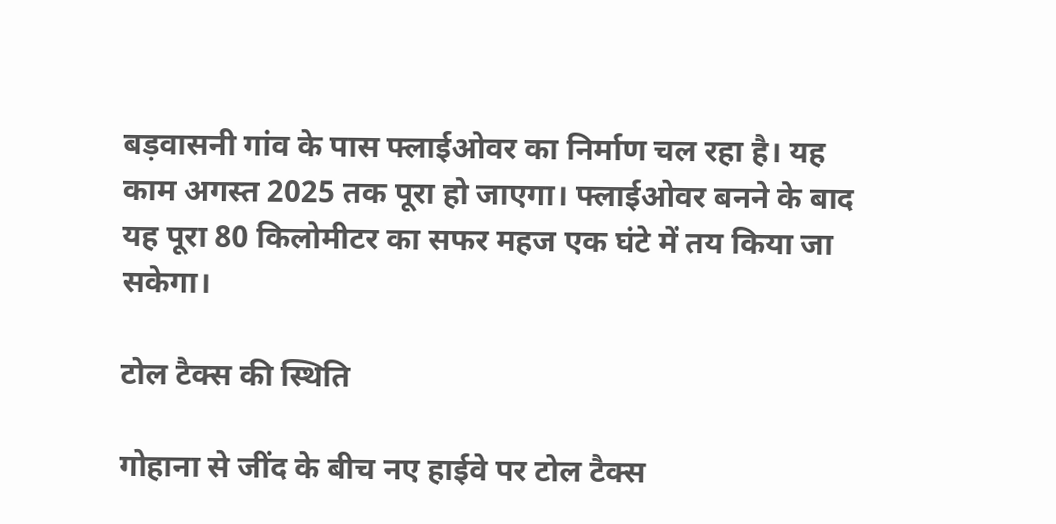बड़वासनी गांव के पास फ्लाईओवर का निर्माण चल रहा है। यह काम अगस्त 2025 तक पूरा हो जाएगा। फ्लाईओवर बनने के बाद यह पूरा 80 किलोमीटर का सफर महज एक घंटे में तय किया जा सकेगा।

टोल टैक्स की स्थिति

गोहाना से जींद के बीच नए हाईवे पर टोल टैक्स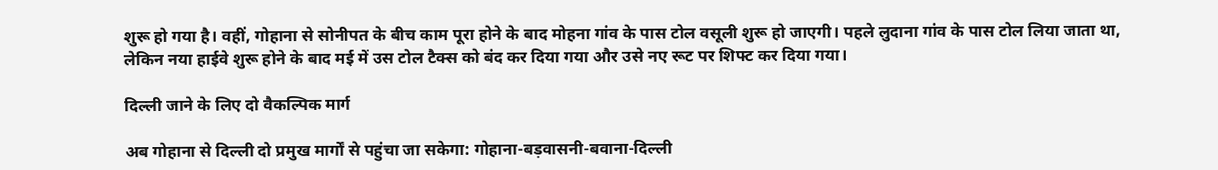शुरू हो गया है। वहीं, गोहाना से सोनीपत के बीच काम पूरा होने के बाद मोहना गांव के पास टोल वसूली शुरू हो जाएगी। पहले लुदाना गांव के पास टोल लिया जाता था, लेकिन नया हाईवे शुरू होने के बाद मई में उस टोल टैक्स को बंद कर दिया गया और उसे नए रूट पर शिफ्ट कर दिया गया।

दिल्ली जाने के लिए दो वैकल्पिक मार्ग

अब गोहाना से दिल्ली दो प्रमुख मार्गों से पहुंचा जा सकेगा: गोहाना-बड़वासनी-बवाना-दिल्ली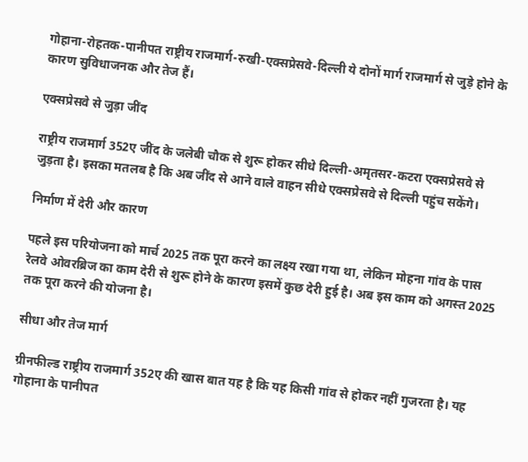गोहाना-रोहतक-पानीपत राष्ट्रीय राजमार्ग-रुखी-एक्सप्रेसवे-दिल्ली ये दोनों मार्ग राजमार्ग से जुड़े होने के कारण सुविधाजनक और तेज हैं।

एक्सप्रेसवे से जुड़ा जींद

राष्ट्रीय राजमार्ग 352ए जींद के जलेबी चौक से शुरू होकर सीधे दिल्ली-अमृतसर-कटरा एक्सप्रेसवे से जुड़ता है। इसका मतलब है कि अब जींद से आने वाले वाहन सीधे एक्सप्रेसवे से दिल्ली पहुंच सकेंगे।

निर्माण में देरी और कारण

पहले इस परियोजना को मार्च 2025 तक पूरा करने का लक्ष्य रखा गया था, लेकिन मोहना गांव के पास रेलवे ओवरब्रिज का काम देरी से शुरू होने के कारण इसमें कुछ देरी हुई है। अब इस काम को अगस्त 2025 तक पूरा करने की योजना है।

सीधा और तेज मार्ग

ग्रीनफील्ड राष्ट्रीय राजमार्ग 352ए की खास बात यह है कि यह किसी गांव से होकर नहीं गुजरता है। यह गोहाना के पानीपत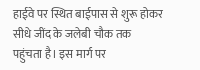हाईवे पर स्थित बाईपास से शुरू होकर सीधे जींद के जलेबी चौक तक पहुंचता है। इस मार्ग पर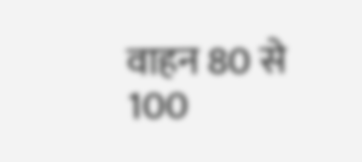वाहन 80 से 100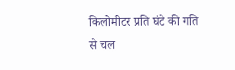किलोमीटर प्रति घंटे की गति से चल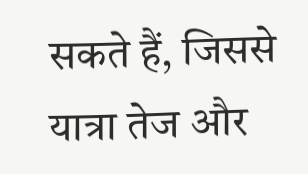सकते हैं, जिससे यात्रा तेज और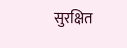सुरक्षित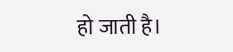हो जाती है।